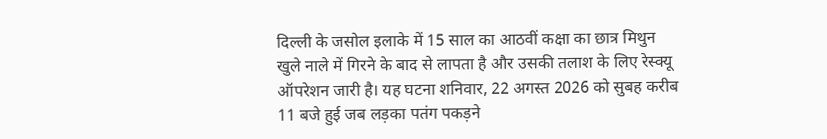दिल्ली के जसोल इलाके में 15 साल का आठवीं कक्षा का छात्र मिथुन खुले नाले में गिरने के बाद से लापता है और उसकी तलाश के लिए रेस्क्यू ऑपरेशन जारी है। यह घटना शनिवार, 22 अगस्त 2026 को सुबह करीब 11 बजे हुई जब लड़का पतंग पकड़ने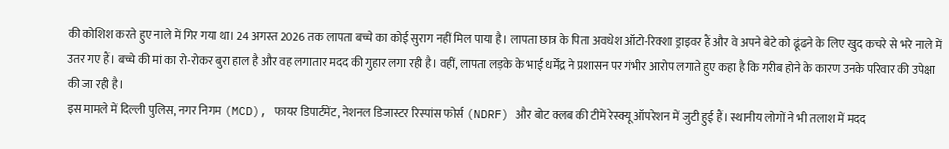की कोशिश करते हुए नाले में गिर गया था। 24 अगस्त 2026 तक लापता बच्चे का कोई सुराग नहीं मिल पाया है। लापता छात्र के पिता अवधेश ऑटो-रिक्शा ड्राइवर हैं और वे अपने बेटे को ढूंढने के लिए खुद कचरे से भरे नाले में उतर गए हैं। बच्चे की मां का रो-रोकर बुरा हाल है और वह लगातार मदद की गुहार लगा रही है। वहीं, लापता लड़के के भाई धर्मेंद्र ने प्रशासन पर गंभीर आरोप लगाते हुए कहा है कि गरीब होने के कारण उनके परिवार की उपेक्षा की जा रही है।
इस मामले में दिल्ली पुलिस, नगर निगम (MCD), फायर डिपार्टमेंट, नेशनल डिजास्टर रिस्पांस फोर्स (NDRF) और बोट क्लब की टीमें रेस्क्यू ऑपरेशन में जुटी हुई हैं। स्थानीय लोगों ने भी तलाश में मदद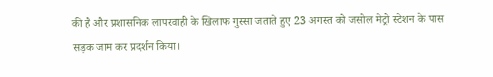की है और प्रशासनिक लापरवाही के खिलाफ गुस्सा जताते हुए 23 अगस्त को जसोल मेट्रो स्टेशन के पास सड़क जाम कर प्रदर्शन किया।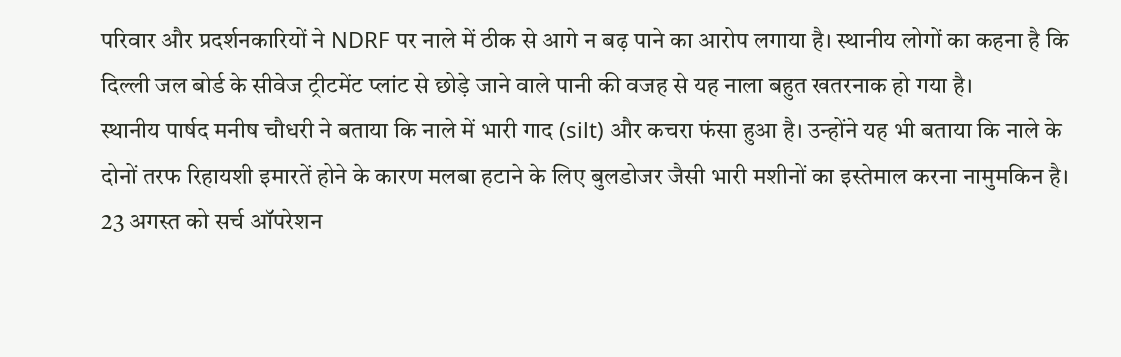परिवार और प्रदर्शनकारियों ने NDRF पर नाले में ठीक से आगे न बढ़ पाने का आरोप लगाया है। स्थानीय लोगों का कहना है कि दिल्ली जल बोर्ड के सीवेज ट्रीटमेंट प्लांट से छोड़े जाने वाले पानी की वजह से यह नाला बहुत खतरनाक हो गया है।
स्थानीय पार्षद मनीष चौधरी ने बताया कि नाले में भारी गाद (silt) और कचरा फंसा हुआ है। उन्होंने यह भी बताया कि नाले के दोनों तरफ रिहायशी इमारतें होने के कारण मलबा हटाने के लिए बुलडोजर जैसी भारी मशीनों का इस्तेमाल करना नामुमकिन है।
23 अगस्त को सर्च ऑपरेशन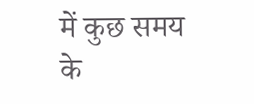में कुछ समय के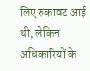लिए रुकावट आई थी, लेकिन अधिकारियों के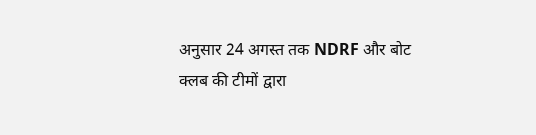अनुसार 24 अगस्त तक NDRF और बोट क्लब की टीमों द्वारा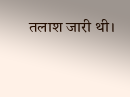तलाश जारी थी।